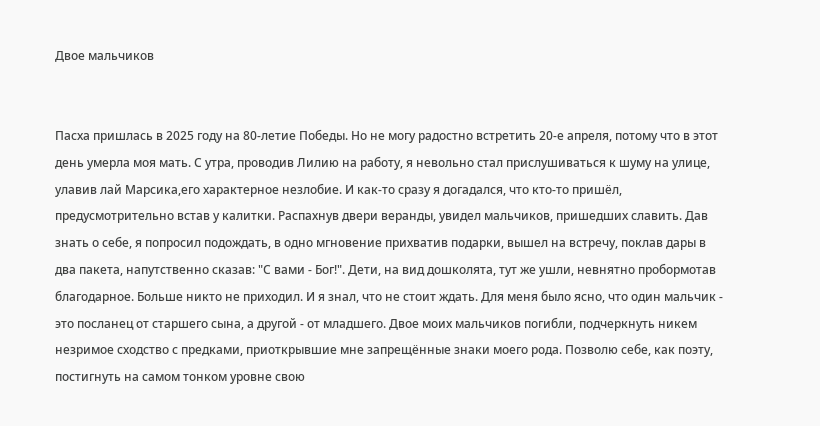Двое мальчиков


Пасха пришлась в 2025 году на 80-летие Победы. Но не могу радостно встретить 20-е апреля, потому что в этот день умерла моя мать. С утра, проводив Лилию на работу, я невольно стал прислушиваться к шуму на улице, улавив лай Марсика,его характерное незлобие. И как-то сразу я догадался, что кто-то пришёл, предусмотрительно встав у калитки. Распахнув двери веранды, увидел мальчиков, пришедших славить. Дав знать о себе, я попросил подождать, в одно мгновение прихватив подарки, вышел на встречу, поклав дары в два пакета, напутственно сказав: "С вами - Бог!". Дети, на вид дошколята, тут же ушли, невнятно пробормотав благодарное. Больше никто не приходил. И я знал, что не стоит ждать. Для меня было ясно, что один мальчик - это посланец от старшего сына, а другой - от младшего. Двое моих мальчиков погибли, подчеркнуть никем  незримое сходство с предками, приоткрывшие мне запрещённые знаки моего рода. Позволю себе, как поэту, постигнуть на самом тонком уровне свою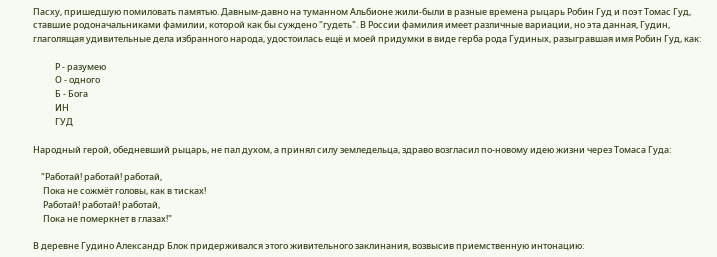Пасху, пришедшую помиловать памятью. Давным-давно на туманном Альбионе жили-были в разные времена рыцарь Робин Гуд и поэт Томас Гуд, ставшие родоначальниками фамилии, которой как бы суждено "гудеть". В России фамилия имеет различные вариации, но эта данная, Гудин, глаголящая удивительные дела избранного народа, удостоилась ещё и моей придумки в виде герба рода Гудиных, разыгравшая имя Робин Гуд, как:

           Р - разумею
           О - одного
           Б - Бога
           ИН
           ГУД

Народный герой, обедневший рыцарь, не пал духом, а принял силу земледельца, здраво возгласил по-новому идею жизни через Томаса Гуда:

    "Работай! работай! работай,
     Пока не сожмёт головы, как в тисках!
     Работай! работай! работай,
     Пока не померкнет в глазах!"

В деревне Гудино Александр Блок придерживался этого живительного заклинания, возвысив приемственную интонацию: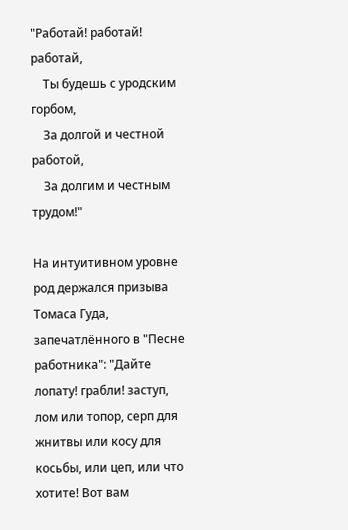"Работай! работай! работай,
    Ты будешь с уродским горбом,
    За долгой и честной работой,
    За долгим и честным трудом!"

На интуитивном уровне род держался призыва Томаса Гуда, запечатлённого в "Песне работника": "Дайте лопату! грабли! заступ, лом или топор, серп для жнитвы или косу для косьбы, или цеп, или что хотите! Вот вам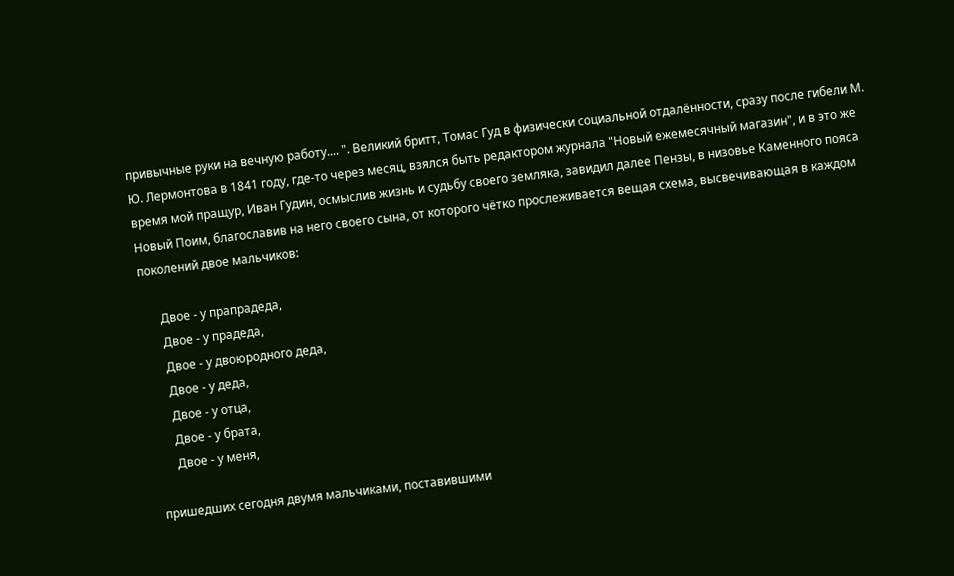привычные руки на вечную работу.... ". Великий бритт, Томас Гуд в физически социальной отдалённости, сразу после гибели М. Ю. Лермонтова в 1841 году, где-то через месяц, взялся быть редактором журнала "Новый ежемесячный магазин", и в это же время мой пращур, Иван Гудин, осмыслив жизнь и судьбу своего земляка, завидил далее Пензы, в низовье Каменного пояса Новый Поим, благославив на него своего сына, от которого чётко прослеживается вещая схема, высвечивающая в каждом поколений двое мальчиков:

      Двое - у прапрадеда,
      Двое - у прадеда,
      Двое - у двоюродного деда,
      Двое - у деда,
      Двое - у отца,
      Двое - у брата,
      Двое - у меня,

пришедших сегодня двумя мальчиками, поставившими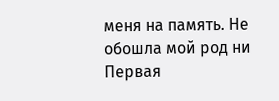меня на память. Не обошла мой род ни Первая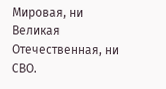Мировая, ни Великая Отечественная, ни СВО.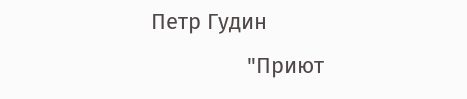Петр Гудин
                "Приют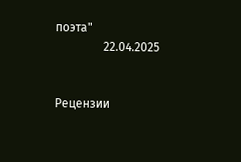поэта"
                22.04.2025


Рецензии